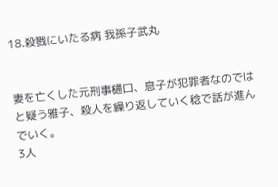18.殺戮にいたる病 我孫子武丸


妻を亡くした元刑事樋口、息子が犯罪者なのではと疑う雅子、殺人を繰り返していく稔で話が進んでいく。
3人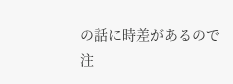の話に時差があるので注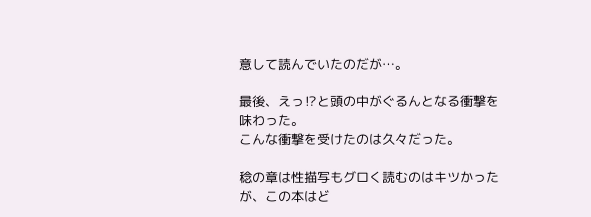意して読んでいたのだが…。

最後、えっ⁉と頭の中がぐるんとなる衝撃を味わった。
こんな衝撃を受けたのは久々だった。

稔の章は性描写もグロく読むのはキツかったが、この本はど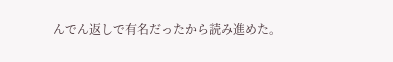んでん返しで有名だったから読み進めた。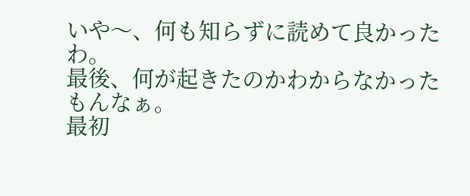いや〜、何も知らずに読めて良かったわ。
最後、何が起きたのかわからなかったもんなぁ。
最初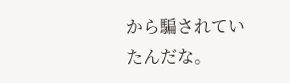から騙されていたんだな。